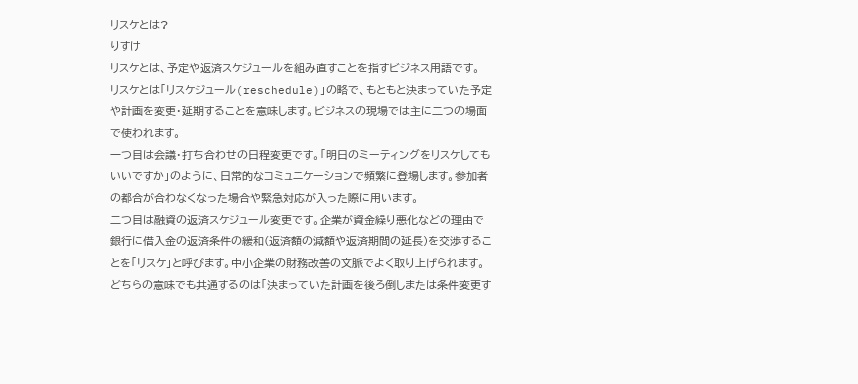リスケとは?
りすけ
リスケとは、予定や返済スケジュールを組み直すことを指すビジネス用語です。
リスケとは「リスケジュール(reschedule)」の略で、もともと決まっていた予定や計画を変更・延期することを意味します。ビジネスの現場では主に二つの場面で使われます。
一つ目は会議・打ち合わせの日程変更です。「明日のミーティングをリスケしてもいいですか」のように、日常的なコミュニケーションで頻繁に登場します。参加者の都合が合わなくなった場合や緊急対応が入った際に用います。
二つ目は融資の返済スケジュール変更です。企業が資金繰り悪化などの理由で銀行に借入金の返済条件の緩和(返済額の減額や返済期間の延長)を交渉することを「リスケ」と呼びます。中小企業の財務改善の文脈でよく取り上げられます。
どちらの意味でも共通するのは「決まっていた計画を後ろ倒しまたは条件変更す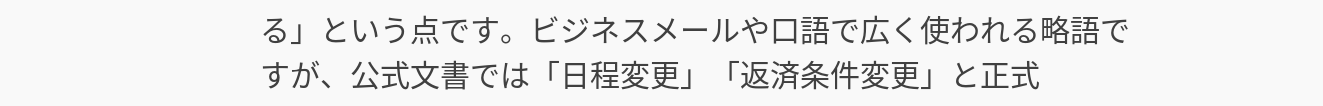る」という点です。ビジネスメールや口語で広く使われる略語ですが、公式文書では「日程変更」「返済条件変更」と正式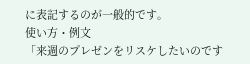に表記するのが一般的です。
使い方・例文
「来週のプレゼンをリスケしたいのです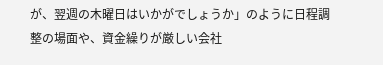が、翌週の木曜日はいかがでしょうか」のように日程調整の場面や、資金繰りが厳しい会社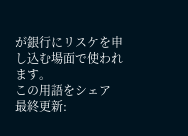が銀行にリスケを申し込む場面で使われます。
この用語をシェア
最終更新: